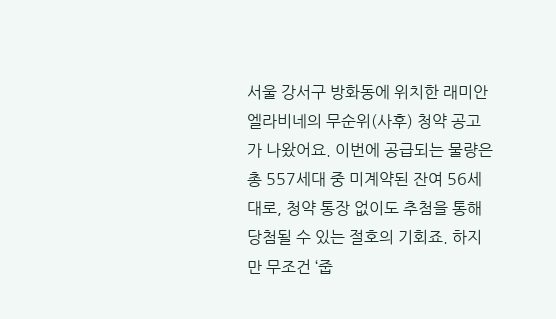서울 강서구 방화동에 위치한 래미안 엘라비네의 무순위(사후) 청약 공고가 나왔어요. 이번에 공급되는 물량은 총 557세대 중 미계약된 잔여 56세대로, 청약 통장 없이도 추첨을 통해 당첨될 수 있는 절호의 기회죠. 하지만 무조건 ‘줍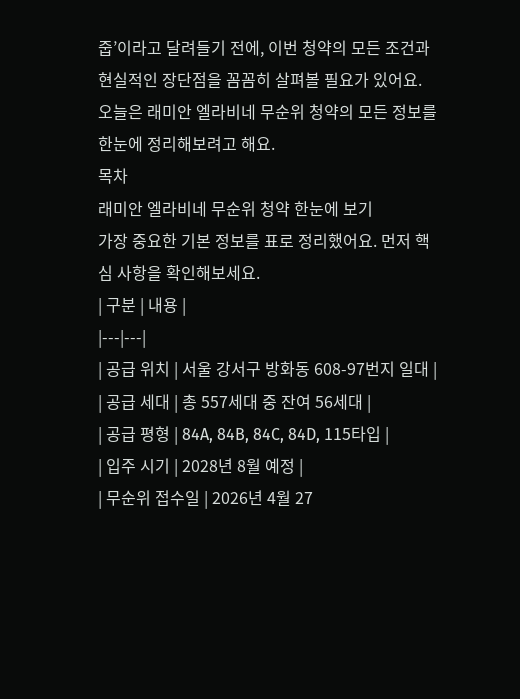줍’이라고 달려들기 전에, 이번 청약의 모든 조건과 현실적인 장단점을 꼼꼼히 살펴볼 필요가 있어요. 오늘은 래미안 엘라비네 무순위 청약의 모든 정보를 한눈에 정리해보려고 해요.
목차
래미안 엘라비네 무순위 청약 한눈에 보기
가장 중요한 기본 정보를 표로 정리했어요. 먼저 핵심 사항을 확인해보세요.
| 구분 | 내용 |
|---|---|
| 공급 위치 | 서울 강서구 방화동 608-97번지 일대 |
| 공급 세대 | 총 557세대 중 잔여 56세대 |
| 공급 평형 | 84A, 84B, 84C, 84D, 115타입 |
| 입주 시기 | 2028년 8월 예정 |
| 무순위 접수일 | 2026년 4월 27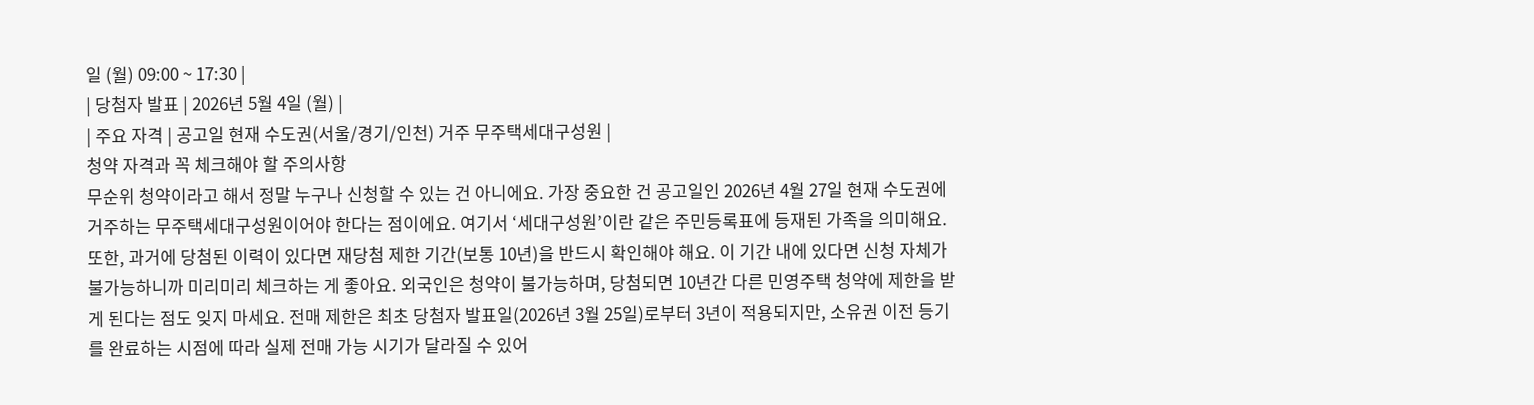일 (월) 09:00 ~ 17:30 |
| 당첨자 발표 | 2026년 5월 4일 (월) |
| 주요 자격 | 공고일 현재 수도권(서울/경기/인천) 거주 무주택세대구성원 |
청약 자격과 꼭 체크해야 할 주의사항
무순위 청약이라고 해서 정말 누구나 신청할 수 있는 건 아니에요. 가장 중요한 건 공고일인 2026년 4월 27일 현재 수도권에 거주하는 무주택세대구성원이어야 한다는 점이에요. 여기서 ‘세대구성원’이란 같은 주민등록표에 등재된 가족을 의미해요. 또한, 과거에 당첨된 이력이 있다면 재당첨 제한 기간(보통 10년)을 반드시 확인해야 해요. 이 기간 내에 있다면 신청 자체가 불가능하니까 미리미리 체크하는 게 좋아요. 외국인은 청약이 불가능하며, 당첨되면 10년간 다른 민영주택 청약에 제한을 받게 된다는 점도 잊지 마세요. 전매 제한은 최초 당첨자 발표일(2026년 3월 25일)로부터 3년이 적용되지만, 소유권 이전 등기를 완료하는 시점에 따라 실제 전매 가능 시기가 달라질 수 있어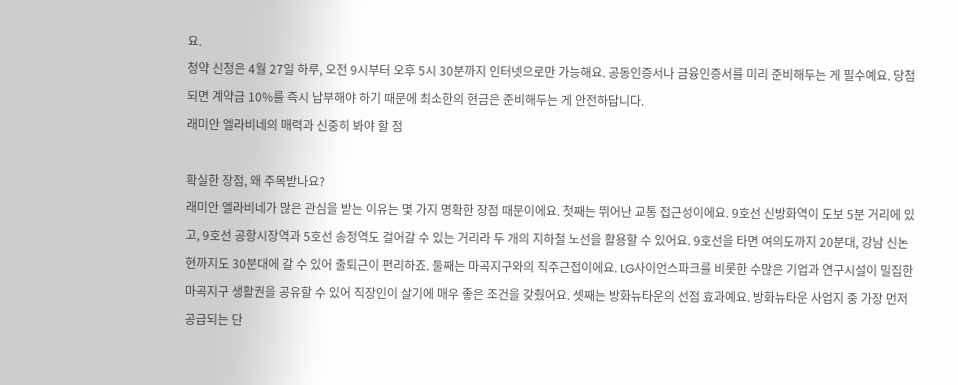요.
청약 신청은 4월 27일 하루, 오전 9시부터 오후 5시 30분까지 인터넷으로만 가능해요. 공동인증서나 금융인증서를 미리 준비해두는 게 필수예요. 당첨되면 계약금 10%를 즉시 납부해야 하기 때문에 최소한의 현금은 준비해두는 게 안전하답니다.
래미안 엘라비네의 매력과 신중히 봐야 할 점

확실한 장점, 왜 주목받나요?
래미안 엘라비네가 많은 관심을 받는 이유는 몇 가지 명확한 장점 때문이에요. 첫째는 뛰어난 교통 접근성이에요. 9호선 신방화역이 도보 5분 거리에 있고, 9호선 공항시장역과 5호선 송정역도 걸어갈 수 있는 거리라 두 개의 지하철 노선을 활용할 수 있어요. 9호선을 타면 여의도까지 20분대, 강남 신논현까지도 30분대에 갈 수 있어 출퇴근이 편리하죠. 둘째는 마곡지구와의 직주근접이에요. LG사이언스파크를 비롯한 수많은 기업과 연구시설이 밀집한 마곡지구 생활권을 공유할 수 있어 직장인이 살기에 매우 좋은 조건을 갖췄어요. 셋째는 방화뉴타운의 선점 효과예요. 방화뉴타운 사업지 중 가장 먼저 공급되는 단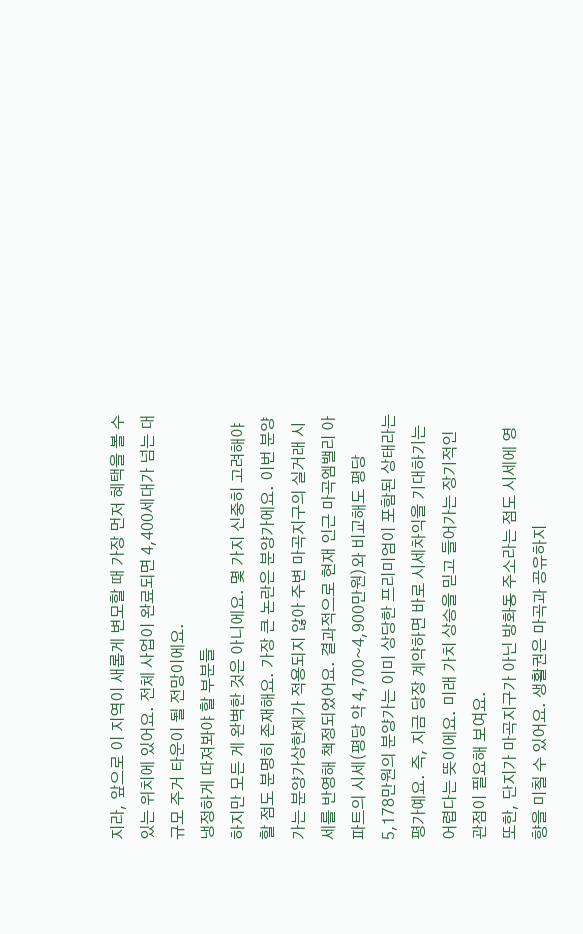지라, 앞으로 이 지역이 새롭게 변모할 때 가장 먼저 혜택을 볼 수 있는 위치에 있어요. 전체 사업이 완료되면 4,400세대가 넘는 대규모 주거 타운이 될 전망이에요.
냉정하게 따져봐야 할 부분들
하지만 모든 게 완벽한 것은 아니에요. 몇 가지 신중히 고려해야 할 점도 분명히 존재해요. 가장 큰 논란은 분양가에요. 이번 분양가는 분양가상한제가 적용되지 않아 주변 마곡지구의 실거래 시세를 반영해 책정되었어요. 결과적으로 현재 인근 마곡엠밸리 아파트의 시세(평당 약 4,700~4,900만원)와 비교해도 평당 5,178만원의 분양가는 이미 상당한 프리미엄이 포함된 상태라는 평가예요. 즉, 지금 당장 계약하면 바로 시세차익을 기대하기는 어렵다는 뜻이에요. 미래 가치 상승을 믿고 들어가는 장기적인 관점이 필요해 보여요.
또한, 단지가 마곡지구가 아닌 방화동 주소라는 점도 시세에 영향을 미칠 수 있어요. 생활권은 마곡과 공유하지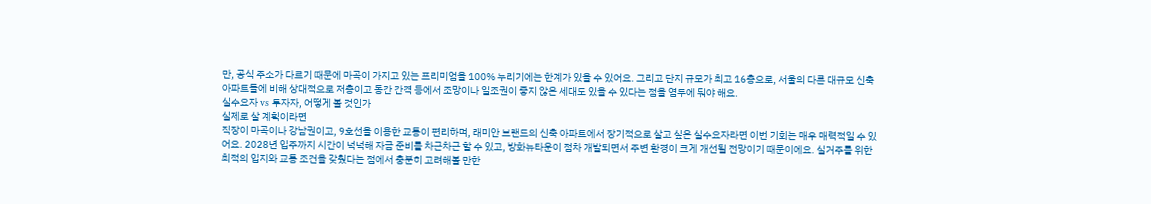만, 공식 주소가 다르기 때문에 마곡이 가지고 있는 프리미엄을 100% 누리기에는 한계가 있을 수 있어요. 그리고 단지 규모가 최고 16층으로, 서울의 다른 대규모 신축 아파트들에 비해 상대적으로 저층이고 동간 간격 등에서 조망이나 일조권이 좋지 않은 세대도 있을 수 있다는 점을 염두에 둬야 해요.
실수요자 vs 투자자, 어떻게 볼 것인가
실제로 살 계획이라면
직장이 마곡이나 강남권이고, 9호선을 이용한 교통이 편리하며, 래미안 브랜드의 신축 아파트에서 장기적으로 살고 싶은 실수요자라면 이번 기회는 매우 매력적일 수 있어요. 2028년 입주까지 시간이 넉넉해 자금 준비를 차근차근 할 수 있고, 방화뉴타운이 점차 개발되면서 주변 환경이 크게 개선될 전망이기 때문이에요. 실거주를 위한 최적의 입지와 교통 조건을 갖췄다는 점에서 충분히 고려해볼 만한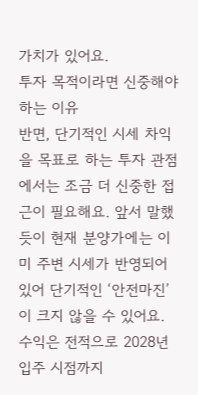가치가 있어요.
투자 목적이라면 신중해야 하는 이유
반면, 단기적인 시세 차익을 목표로 하는 투자 관점에서는 조금 더 신중한 접근이 필요해요. 앞서 말했듯이 현재 분양가에는 이미 주변 시세가 반영되어 있어 단기적인 ‘안전마진’이 크지 않을 수 있어요. 수익은 전적으로 2028년 입주 시점까지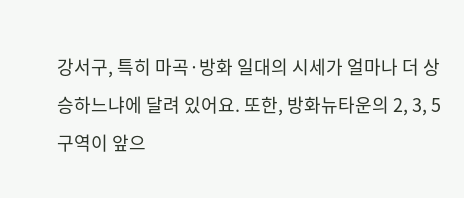강서구, 특히 마곡·방화 일대의 시세가 얼마나 더 상승하느냐에 달려 있어요. 또한, 방화뉴타운의 2, 3, 5구역이 앞으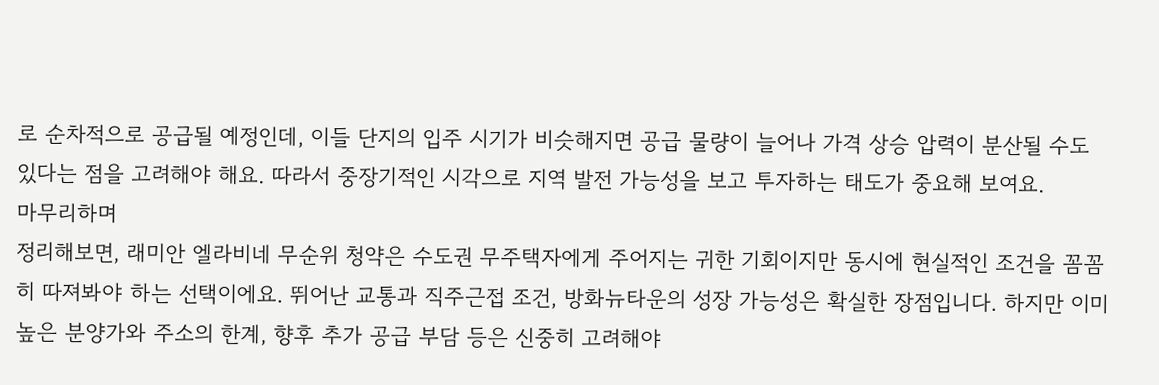로 순차적으로 공급될 예정인데, 이들 단지의 입주 시기가 비슷해지면 공급 물량이 늘어나 가격 상승 압력이 분산될 수도 있다는 점을 고려해야 해요. 따라서 중장기적인 시각으로 지역 발전 가능성을 보고 투자하는 태도가 중요해 보여요.
마무리하며
정리해보면, 래미안 엘라비네 무순위 청약은 수도권 무주택자에게 주어지는 귀한 기회이지만 동시에 현실적인 조건을 꼼꼼히 따져봐야 하는 선택이에요. 뛰어난 교통과 직주근접 조건, 방화뉴타운의 성장 가능성은 확실한 장점입니다. 하지만 이미 높은 분양가와 주소의 한계, 향후 추가 공급 부담 등은 신중히 고려해야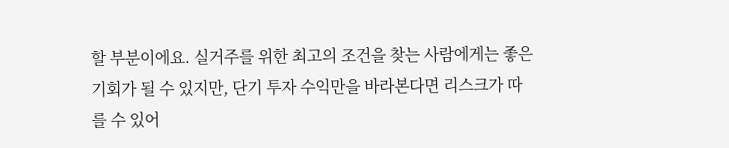할 부분이에요. 실거주를 위한 최고의 조건을 찾는 사람에게는 좋은 기회가 될 수 있지만, 단기 투자 수익만을 바라본다면 리스크가 따를 수 있어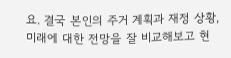요. 결국 본인의 주거 계획과 재정 상황, 미래에 대한 전망을 잘 비교해보고 현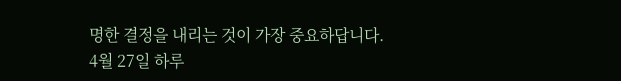명한 결정을 내리는 것이 가장 중요하답니다. 4월 27일 하루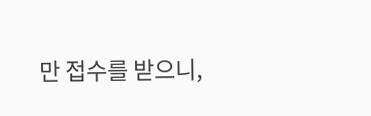만 접수를 받으니,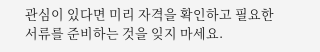관심이 있다면 미리 자격을 확인하고 필요한 서류를 준비하는 것을 잊지 마세요.